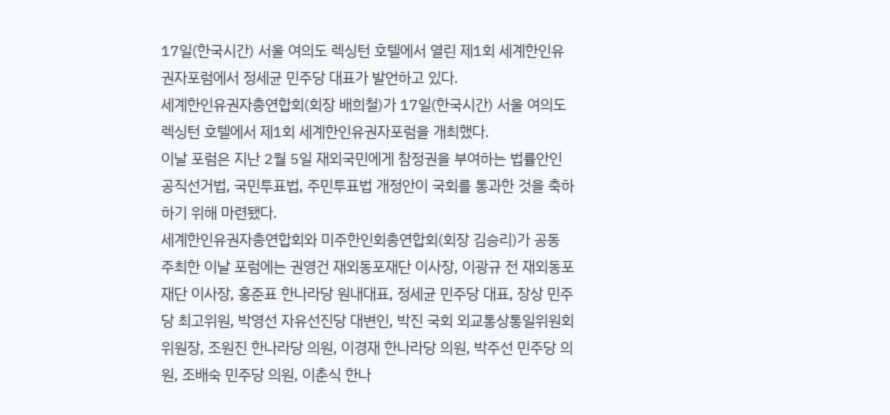17일(한국시간) 서울 여의도 렉싱턴 호텔에서 열린 제1회 세계한인유권자포럼에서 정세균 민주당 대표가 발언하고 있다.
세계한인유권자총연합회(회장 배희철)가 17일(한국시간) 서울 여의도 렉싱턴 호텔에서 제1회 세계한인유권자포럼을 개최했다.
이날 포럼은 지난 2월 5일 재외국민에게 참정권을 부여하는 법률안인 공직선거법, 국민투표법, 주민투표법 개정안이 국회를 통과한 것을 축하하기 위해 마련됐다.
세계한인유권자총연합회와 미주한인회총연합회(회장 김승리)가 공동 주최한 이날 포럼에는 권영건 재외동포재단 이사장, 이광규 전 재외동포재단 이사장, 홍준표 한나라당 원내대표, 정세균 민주당 대표, 장상 민주당 최고위원, 박영선 자유선진당 대변인, 박진 국회 외교통상통일위원회 위원장, 조원진 한나라당 의원, 이경재 한나라당 의원, 박주선 민주당 의원, 조배숙 민주당 의원, 이춘식 한나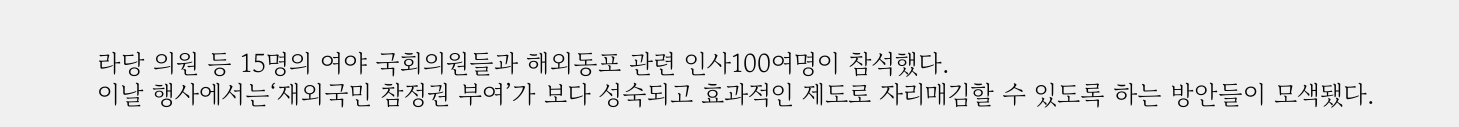라당 의원 등 15명의 여야 국회의원들과 해외동포 관련 인사100여명이 참석했다.
이날 행사에서는‘재외국민 참정권 부여’가 보다 성숙되고 효과적인 제도로 자리매김할 수 있도록 하는 방안들이 모색됐다.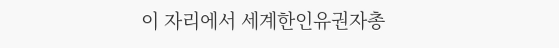이 자리에서 세계한인유권자총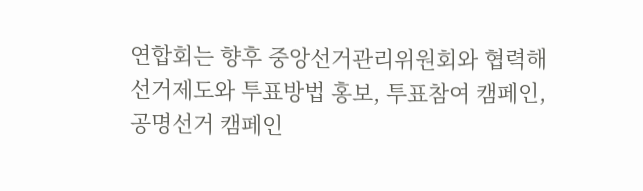연합회는 향후 중앙선거관리위원회와 협력해 선거제도와 투표방법 홍보, 투표참여 캠페인, 공명선거 캠페인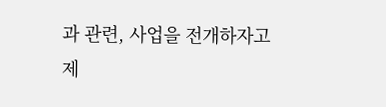과 관련, 사업을 전개하자고 제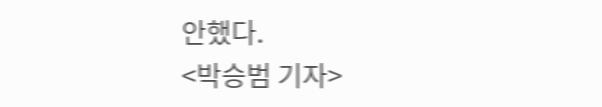안했다.
<박승범 기자>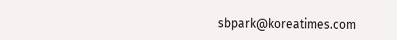sbpark@koreatimes.com